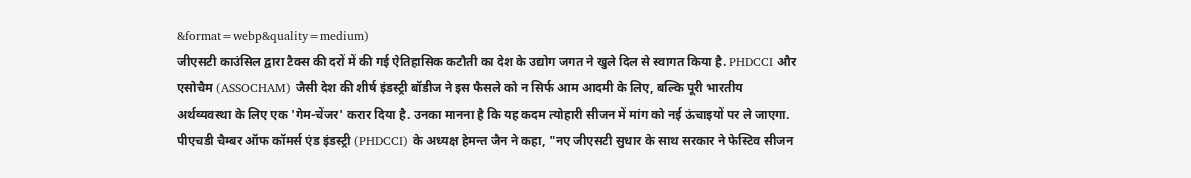&format=webp&quality=medium)
जीएसटी काउंसिल द्वारा टैक्स की दरों में की गई ऐतिहासिक कटौती का देश के उद्योग जगत ने खुले दिल से स्वागत किया है. PHDCCI और एसोचैम (ASSOCHAM) जैसी देश की शीर्ष इंडस्ट्री बॉडीज ने इस फैसले को न सिर्फ आम आदमी के लिए, बल्कि पूरी भारतीय अर्थव्यवस्था के लिए एक 'गेम-चेंजर' करार दिया है. उनका मानना है कि यह कदम त्योहारी सीजन में मांग को नई ऊंचाइयों पर ले जाएगा.
पीएचडी चैम्बर ऑफ कॉमर्स एंड इंडस्ट्री (PHDCCI) के अध्यक्ष हेमन्त जैन ने कहा, "नए जीएसटी सुधार के साथ सरकार ने फेस्टिव सीजन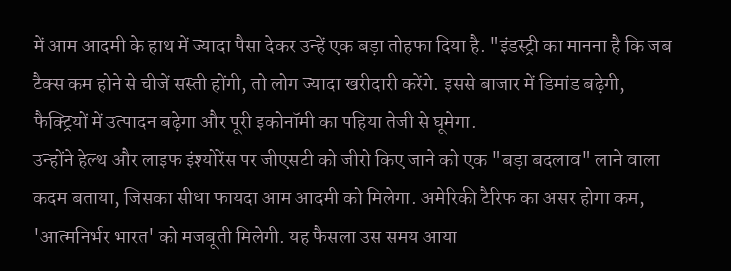में आम आदमी के हाथ में ज्यादा पैसा देकर उन्हें एक बड़ा तोहफा दिया है. "इंडस्ट्री का मानना है कि जब टैक्स कम होने से चीजें सस्ती होंगी, तो लोग ज्यादा खरीदारी करेंगे. इससे बाजार में डिमांड बढ़ेगी, फैक्ट्रियों में उत्पादन बढ़ेगा और पूरी इकोनॉमी का पहिया तेजी से घूमेगा.
उन्होंने हेल्थ और लाइफ इंश्योरेंस पर जीएसटी को जीरो किए जाने को एक "बड़ा बदलाव" लाने वाला कदम बताया, जिसका सीधा फायदा आम आदमी को मिलेगा. अमेरिकी टैरिफ का असर होगा कम, 'आत्मनिर्भर भारत' को मजबूती मिलेगी. यह फैसला उस समय आया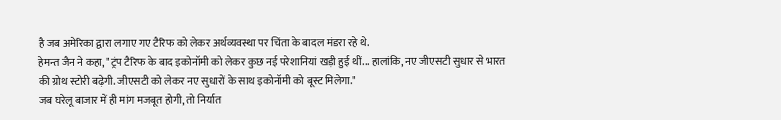है जब अमेरिका द्वारा लगाए गए टैरिफ को लेकर अर्थव्यवस्था पर चिंता के बादल मंडरा रहे थे.
हेमन्त जैन ने कहा, "ट्रंप टैरिफ के बाद इकोनॉमी को लेकर कुछ नई परेशानियां खड़ी हुई थीं... हालांकि, नए जीएसटी सुधार से भारत की ग्रोथ स्टोरी बढ़ेगी. जीएसटी को लेकर नए सुधारों के साथ इकोनॉमी को बूस्ट मिलेगा."
जब घरेलू बाजार में ही मांग मजबूत होगी, तो निर्यात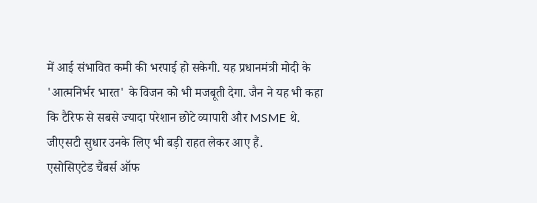में आई संभावित कमी की भरपाई हो सकेगी. यह प्रधानमंत्री मोदी के 'आत्मनिर्भर भारत' के विजन को भी मजबूती देगा. जैन ने यह भी कहा कि टैरिफ से सबसे ज्यादा परेशान छोटे व्यापारी और MSME थे. जीएसटी सुधार उनके लिए भी बड़ी राहत लेकर आए हैं.
एसोसिएटेड चैंबर्स ऑफ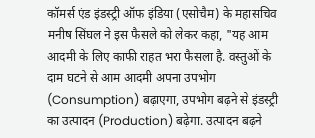कॉमर्स एंड इंडस्ट्री ऑफ इंडिया (एसोचैम) के महासचिव मनीष सिंघल ने इस फैसले को लेकर कहा, "यह आम आदमी के लिए काफी राहत भरा फैसला है. वस्तुओं के दाम घटने से आम आदमी अपना उपभोग (Consumption) बढ़ाएगा, उपभोग बढ़ने से इंडस्ट्री का उत्पादन (Production) बढ़ेगा. उत्पादन बढ़ने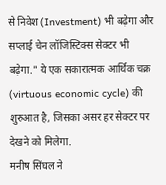से निवेश (Investment) भी बढ़ेगा और सप्लाई चेन लॉजिस्टिक्स सेक्टर भी बढ़ेगा." ये एक सकारात्मक आर्थिक चक्र (virtuous economic cycle) की शुरुआत है, जिसका असर हर सेक्टर पर देखने को मिलेगा.
मनीष सिंघल ने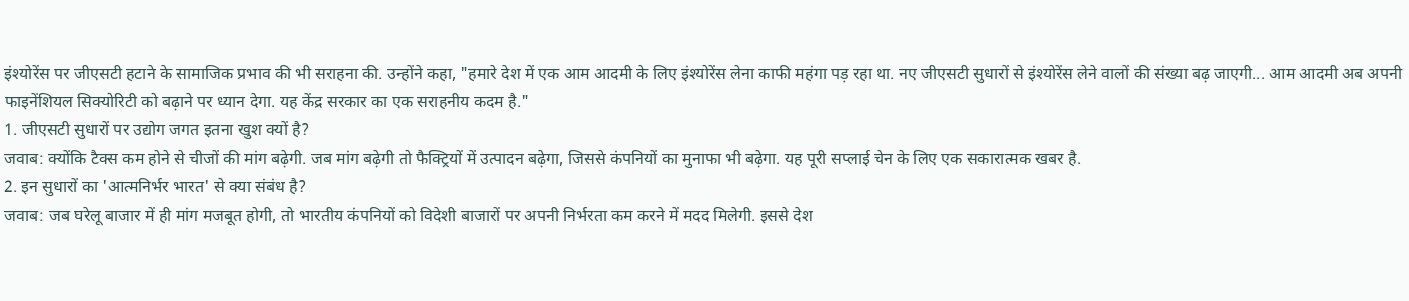इंश्योरेंस पर जीएसटी हटाने के सामाजिक प्रभाव की भी सराहना की. उन्होंने कहा, "हमारे देश में एक आम आदमी के लिए इंश्योरेंस लेना काफी महंगा पड़ रहा था. नए जीएसटी सुधारों से इंश्योरेंस लेने वालों की संख्या बढ़ जाएगी... आम आदमी अब अपनी फाइनेंशियल सिक्योरिटी को बढ़ाने पर ध्यान देगा. यह केंद्र सरकार का एक सराहनीय कदम है."
1. जीएसटी सुधारों पर उद्योग जगत इतना खुश क्यों है?
जवाब: क्योंकि टैक्स कम होने से चीजों की मांग बढ़ेगी. जब मांग बढ़ेगी तो फैक्ट्रियों में उत्पादन बढ़ेगा, जिससे कंपनियों का मुनाफा भी बढ़ेगा. यह पूरी सप्लाई चेन के लिए एक सकारात्मक खबर है.
2. इन सुधारों का 'आत्मनिर्भर भारत' से क्या संबंध है?
जवाब: जब घरेलू बाजार में ही मांग मजबूत होगी, तो भारतीय कंपनियों को विदेशी बाजारों पर अपनी निर्भरता कम करने में मदद मिलेगी. इससे देश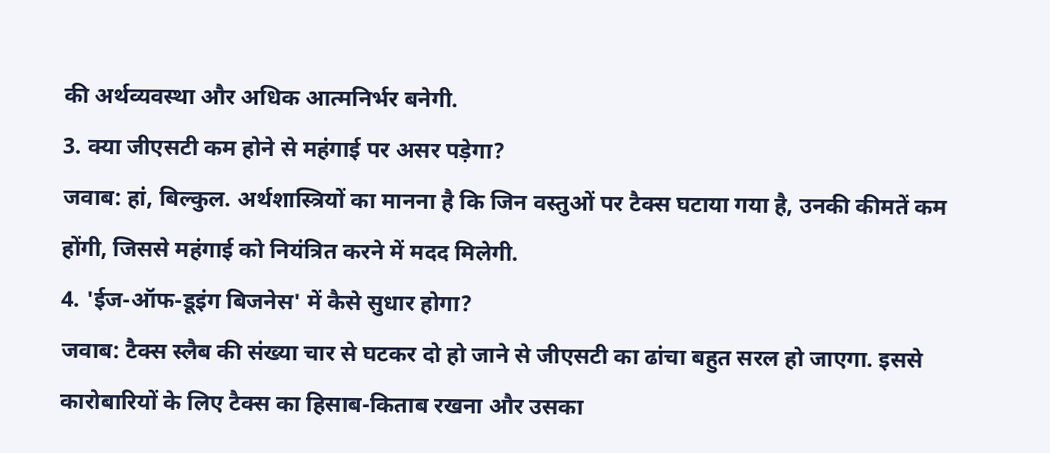की अर्थव्यवस्था और अधिक आत्मनिर्भर बनेगी.
3. क्या जीएसटी कम होने से महंगाई पर असर पड़ेगा?
जवाब: हां, बिल्कुल. अर्थशास्त्रियों का मानना है कि जिन वस्तुओं पर टैक्स घटाया गया है, उनकी कीमतें कम होंगी, जिससे महंगाई को नियंत्रित करने में मदद मिलेगी.
4. 'ईज-ऑफ-डूइंग बिजनेस' में कैसे सुधार होगा?
जवाब: टैक्स स्लैब की संख्या चार से घटकर दो हो जाने से जीएसटी का ढांचा बहुत सरल हो जाएगा. इससे कारोबारियों के लिए टैक्स का हिसाब-किताब रखना और उसका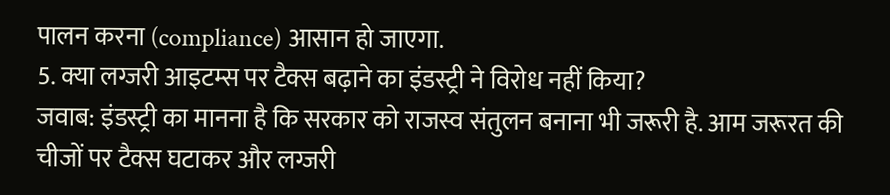पालन करना (compliance) आसान हो जाएगा.
5. क्या लग्जरी आइटम्स पर टैक्स बढ़ाने का इंडस्ट्री ने विरोध नहीं किया?
जवाब: इंडस्ट्री का मानना है कि सरकार को राजस्व संतुलन बनाना भी जरूरी है. आम जरूरत की चीजों पर टैक्स घटाकर और लग्जरी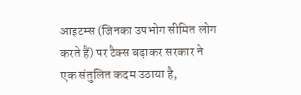आइटम्स (जिनका उपभोग सीमित लोग करते हैं) पर टैक्स बढ़ाकर सरकार ने एक संतुलित कदम उठाया है,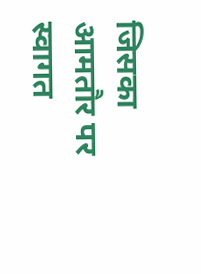जिसका आमतौर पर स्वागत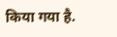किया गया है.